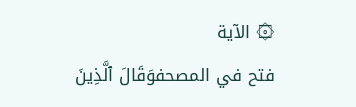۞ الآية
فتح في المصحفوَقَالَ ٱلَّذِينَ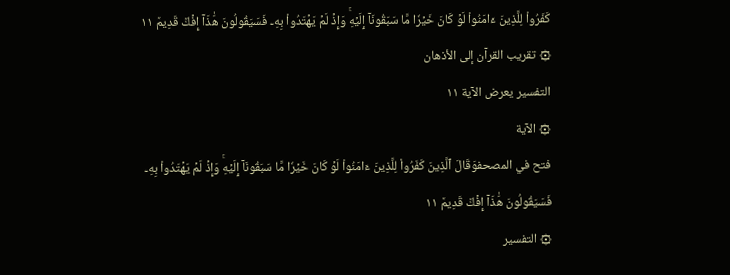كَفَرُواْ لِلَّذِينَ ءَامَنُواْ لَوۡ كَانَ خَيۡرٗا مَّا سَبَقُونَآ إِلَيۡهِۚ وَإِذۡ لَمۡ يَهۡتَدُواْ بِهِۦ فَسَيَقُولُونَ هَٰذَآ إِفۡكٞ قَدِيمٞ ١١
۞ تقريب القرآن إلى الأذهان
التفسير يعرض الآية ١١
۞ الآية
فتح في المصحفوَقَالَ ٱلَّذِينَ كَفَرُواْ لِلَّذِينَ ءَامَنُواْ لَوۡ كَانَ خَيۡرٗا مَّا سَبَقُونَآ إِلَيۡهِۚ وَإِذۡ لَمۡ يَهۡتَدُواْ بِهِۦ فَسَيَقُولُونَ هَٰذَآ إِفۡكٞ قَدِيمٞ ١١
۞ التفسير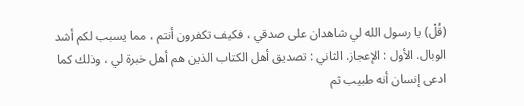(قُلْ) يا رسول الله لي شاهدان على صدقي ، فكيف تكفرون أنتم ، مما يسبب لكم أشد الوبال. الأول : الإعجاز. الثاني : تصديق أهل الكتاب الذين هم أهل خبرة لي ، وذلك كما ادعى إنسان أنه طبيب ثم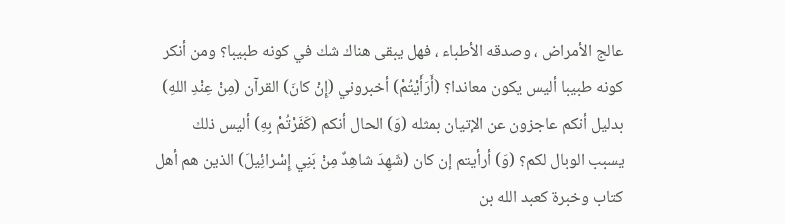عالج الأمراض ، وصدقه الأطباء ، فهل يبقى هناك شك في كونه طبيبا؟ ومن أنكر كونه طبيبا أليس يكون معاندا؟ (أَرَأَيْتُمْ) أخبروني (إِنْ كانَ) القرآن (مِنْ عِنْدِ اللهِ) بدليل أنكم عاجزون عن الإتيان بمثله (وَ) الحال أنكم (كَفَرْتُمْ بِهِ) أليس ذلك يسبب الوبال لكم؟ (وَ) أرأيتم إن كان (شَهِدَ شاهِدٌ مِنْ بَنِي إِسْرائِيلَ) الذين هم أهل كتاب وخبرة كعبد الله بن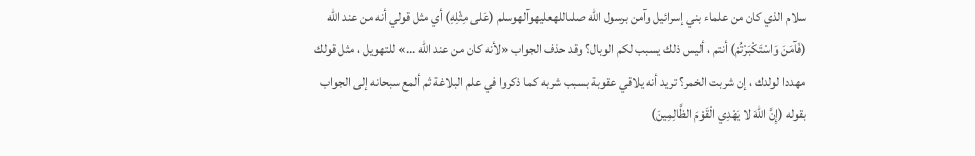سلام الذي كان من علماء بني إسرائيل وآمن برسول الله صلىاللهعليهوآلهوسلم (عَلى مِثْلِهِ) أي مثل قولي أنه من عند الله (فَآمَنَ وَاسْتَكْبَرْتُمْ) أنتم ، أليس ذلك يسبب لكم الوبال؟ وقد حذف الجواب «لأنه كان من عند الله ...» للتهويل ، مثل قولك مهددا لولدك ، إن شربت الخمر؟ تريد أنه يلاقي عقوبة بسبب شربه كما ذكروا في علم البلاغة ثم ألمع سبحانه إلى الجواب بقوله (إِنَّ اللهَ لا يَهْدِي الْقَوْمَ الظَّالِمِينَ)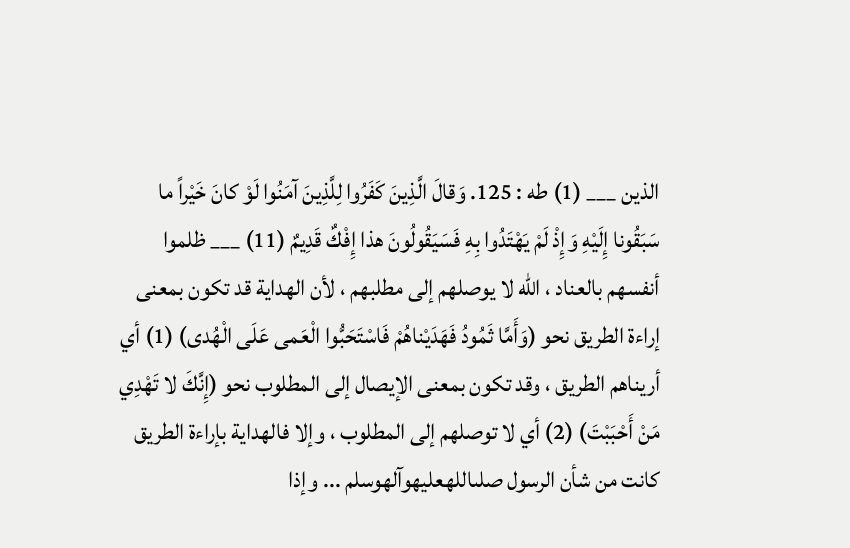الذين ___ (1) طه : 125. وَقالَ الَّذِينَ كَفَرُوا لِلَّذِينَ آمَنُوا لَوْ كانَ خَيْراً ما سَبَقُونا إِلَيْهِ وَإِذْ لَمْ يَهْتَدُوا بِهِ فَسَيَقُولُونَ هذا إِفْكٌ قَدِيمٌ (11) ___ ظلموا أنفسهم بالعناد ، الله لا يوصلهم إلى مطلبهم ، لأن الهداية قد تكون بمعنى إراءة الطريق نحو (وَأَمَّا ثَمُودُ فَهَدَيْناهُمْ فَاسْتَحَبُّوا الْعَمى عَلَى الْهُدى) (1) أي أريناهم الطريق ، وقد تكون بمعنى الإيصال إلى المطلوب نحو (إِنَّكَ لا تَهْدِي مَنْ أَحْبَبْتَ) (2) أي لا توصلهم إلى المطلوب ، وإلا فالهداية بإراءة الطريق كانت من شأن الرسول صلىاللهعليهوآلهوسلم ... وإذا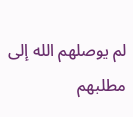لم يوصلهم الله إلى مطلبهم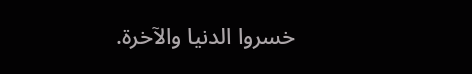خسروا الدنيا والآخرة.